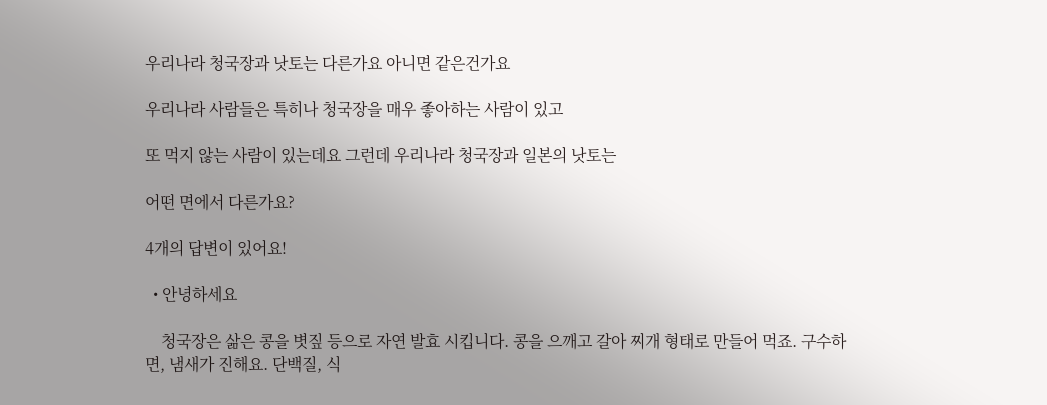우리나라 청국장과 낫토는 다른가요 아니면 같은건가요

우리나라 사람들은 특히나 청국장을 매우 좋아하는 사람이 있고

또 먹지 않는 사람이 있는데요 그런데 우리나라 청국장과 일본의 낫토는

어떤 면에서 다른가요?

4개의 답변이 있어요!

  • 안녕하세요

    청국장은 삶은 콩을 볏짚 등으로 자연 발효 시킵니다. 콩을 으깨고 갈아 찌개 형태로 만들어 먹죠. 구수하면, 냄새가 진해요. 단백질, 식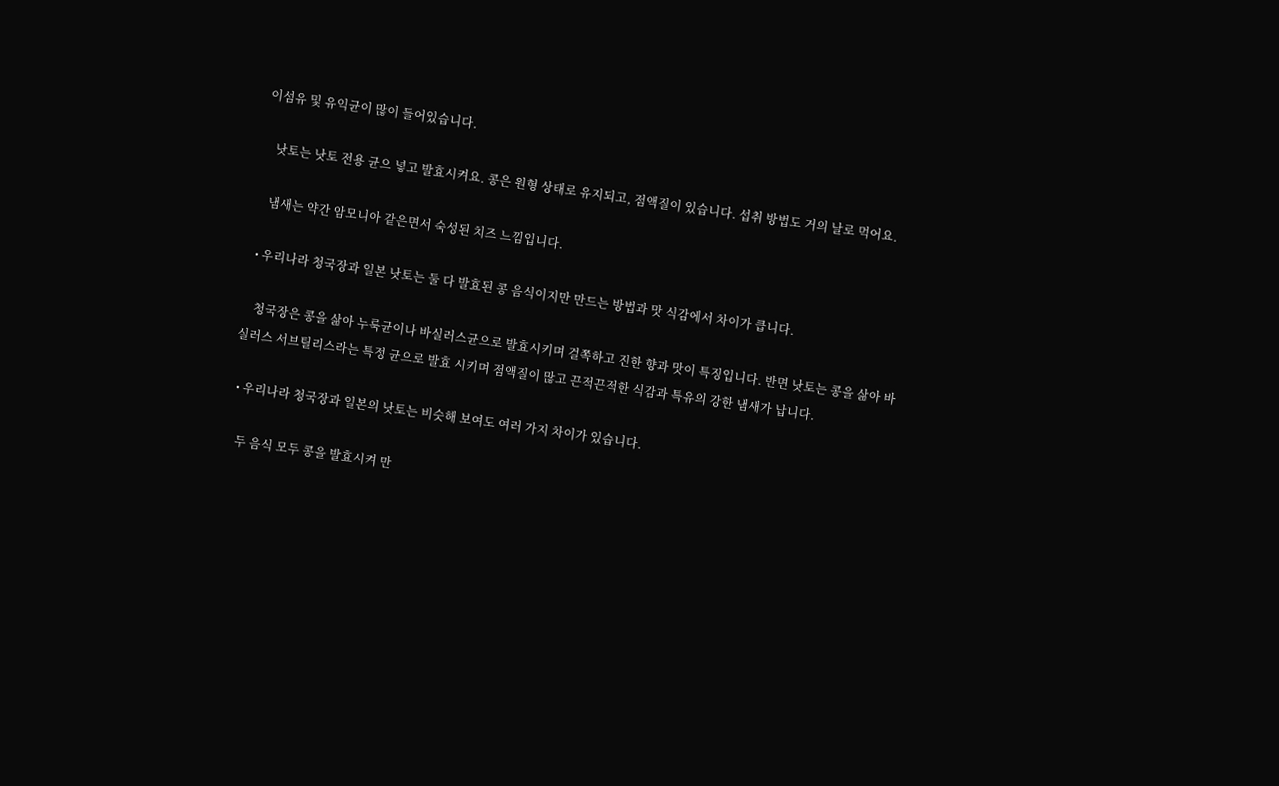이섬유 및 유익균이 많이 들어있습니다.

    낫토는 낫토 전용 균으 넣고 발효시켜요. 콩은 원형 상태로 유지되고, 점액질이 있습니다. 섭취 방법도 거의 날로 먹어요.

    냄새는 약간 암모니아 같은면서 숙성된 치즈 느낌입니다.

  • 우리나라 청국장과 일본 낫토는 둘 다 발효된 콩 음식이지만 만드는 방법과 맛 식감에서 차이가 큽니다.

    청국장은 콩을 삶아 누룩균이나 바실러스균으로 발효시키며 걸쪽하고 진한 향과 맛이 특징입니다. 반면 낫토는 콩을 삶아 바실러스 서브틸리스라는 특정 균으로 발효 시키며 점액질이 많고 끈적끈적한 식감과 특유의 강한 냄새가 납니다.

  • 우리나라 청국장과 일본의 낫토는 비슷해 보여도 여러 가지 차이가 있습니다.

    두 음식 모두 콩을 발효시켜 만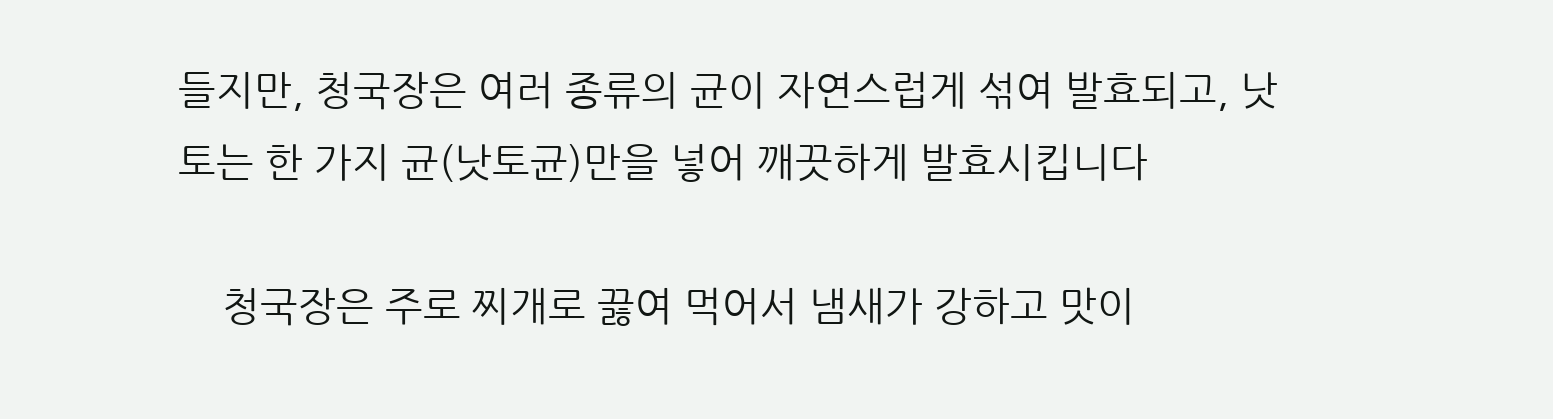들지만, 청국장은 여러 종류의 균이 자연스럽게 섞여 발효되고, 낫토는 한 가지 균(낫토균)만을 넣어 깨끗하게 발효시킵니다

    청국장은 주로 찌개로 끓여 먹어서 냄새가 강하고 맛이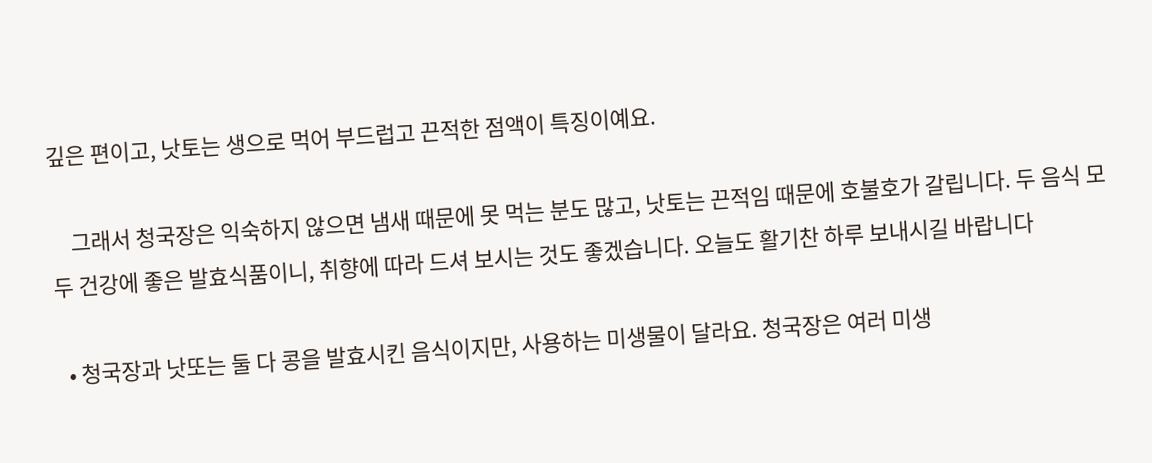깊은 편이고, 낫토는 생으로 먹어 부드럽고 끈적한 점액이 특징이예요.

    그래서 청국장은 익숙하지 않으면 냄새 때문에 못 먹는 분도 많고, 낫토는 끈적임 때문에 호불호가 갈립니다. 두 음식 모두 건강에 좋은 발효식품이니, 취향에 따라 드셔 보시는 것도 좋겠습니다. 오늘도 활기찬 하루 보내시길 바랍니다

  • 청국장과 낫또는 둘 다 콩을 발효시킨 음식이지만, 사용하는 미생물이 달라요. 청국장은 여러 미생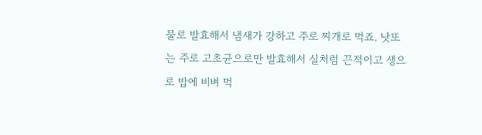물로 발효해서 냄새가 강하고 주로 찌개로 먹죠. 낫또는 주로 고초균으로만 발효해서 실처럼 끈적이고 생으로 밥에 비벼 먹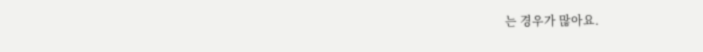는 경우가 많아요.